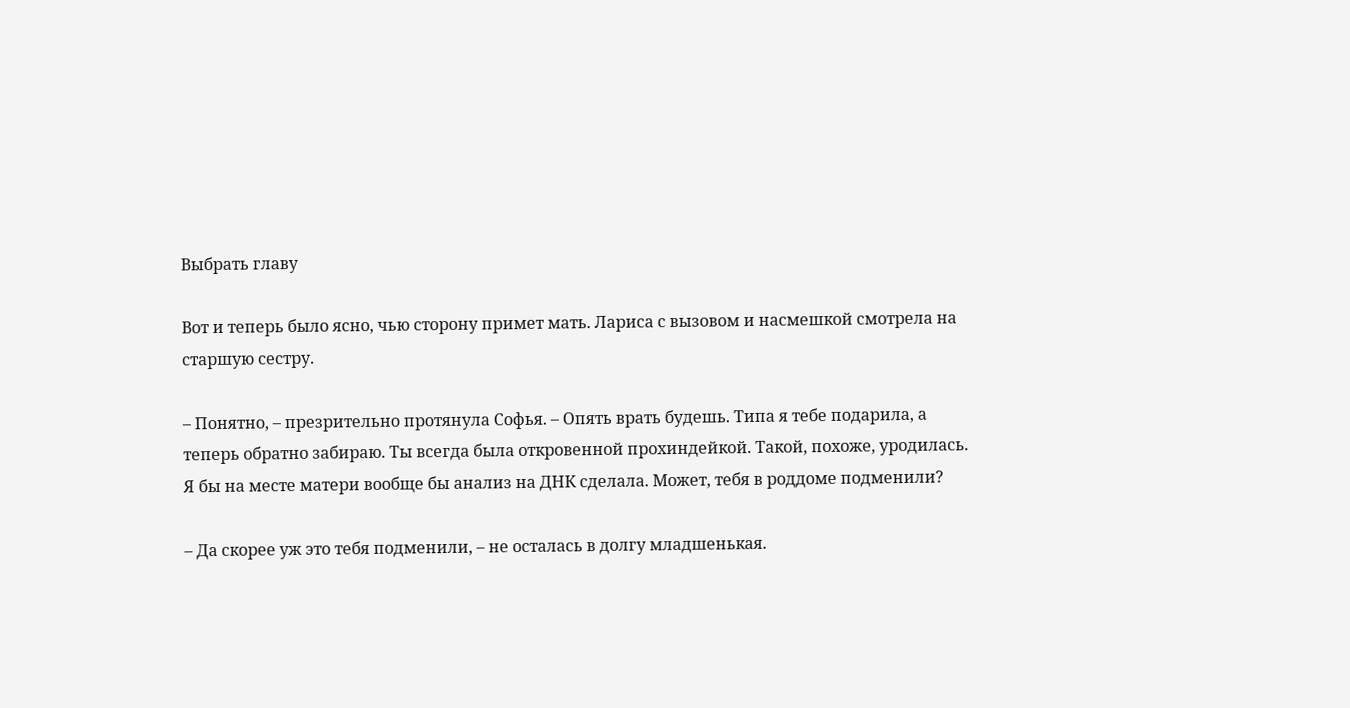Выбрать главу

Вот и теперь было ясно, чью сторону примет мать. Лариса с вызовом и насмешкой смотрела на старшую сестру.

– Понятно, – презрительно протянула Софья. – Опять врать будешь. Типа я тебе подарила, а теперь обратно забираю. Ты всегда была откровенной прохиндейкой. Такой, похоже, уродилась. Я бы на месте матери вообще бы анализ на ДНК сделала. Может, тебя в роддоме подменили?

– Да скорее уж это тебя подменили, – не осталась в долгу младшенькая.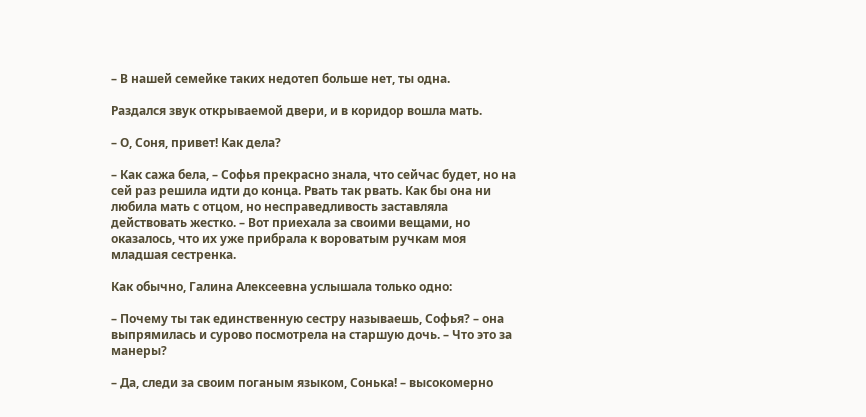– В нашей семейке таких недотеп больше нет, ты одна.

Раздался звук открываемой двери, и в коридор вошла мать.

– О, Соня, привет! Как дела?

– Как сажа бела, – Софья прекрасно знала, что сейчас будет, но на сей раз решила идти до конца. Рвать так рвать. Как бы она ни любила мать с отцом, но несправедливость заставляла действовать жестко. – Вот приехала за своими вещами, но оказалось, что их уже прибрала к вороватым ручкам моя младшая сестренка.

Как обычно, Галина Алексеевна услышала только одно:

– Почему ты так единственную сестру называешь, Софья? – она выпрямилась и сурово посмотрела на старшую дочь. – Что это за манеры?

– Да, следи за своим поганым языком, Сонька! – высокомерно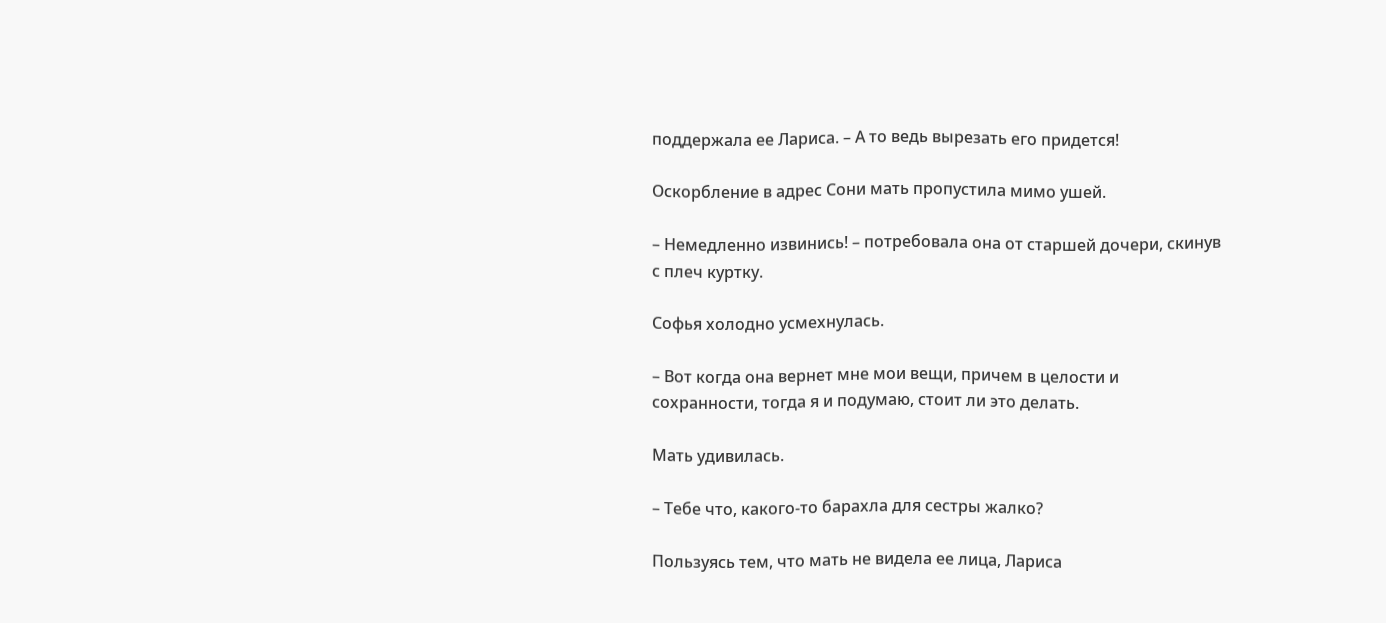поддержала ее Лариса. – А то ведь вырезать его придется!

Оскорбление в адрес Сони мать пропустила мимо ушей.

– Немедленно извинись! – потребовала она от старшей дочери, скинув с плеч куртку.

Софья холодно усмехнулась.

– Вот когда она вернет мне мои вещи, причем в целости и сохранности, тогда я и подумаю, стоит ли это делать.

Мать удивилась.

– Тебе что, какого-то барахла для сестры жалко?

Пользуясь тем, что мать не видела ее лица, Лариса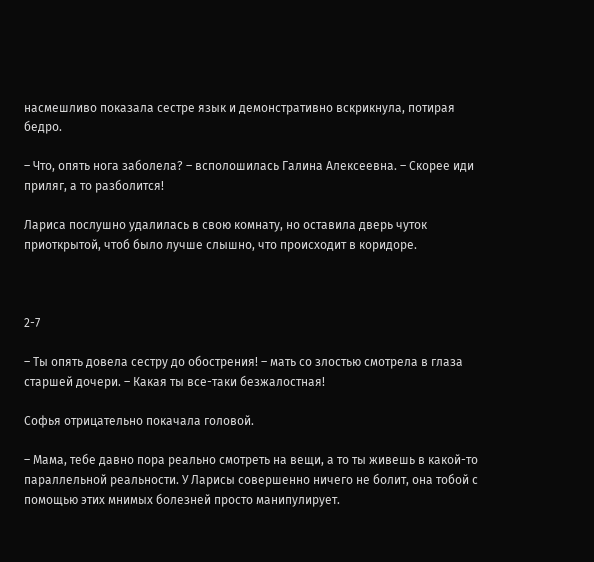насмешливо показала сестре язык и демонстративно вскрикнула, потирая бедро.

– Что, опять нога заболела? – всполошилась Галина Алексеевна. – Скорее иди приляг, а то разболится!

Лариса послушно удалилась в свою комнату, но оставила дверь чуток приоткрытой, чтоб было лучше слышно, что происходит в коридоре.



2-7

– Ты опять довела сестру до обострения! – мать со злостью смотрела в глаза старшей дочери. – Какая ты все-таки безжалостная!

Софья отрицательно покачала головой.

– Мама, тебе давно пора реально смотреть на вещи, а то ты живешь в какой-то параллельной реальности. У Ларисы совершенно ничего не болит, она тобой с помощью этих мнимых болезней просто манипулирует.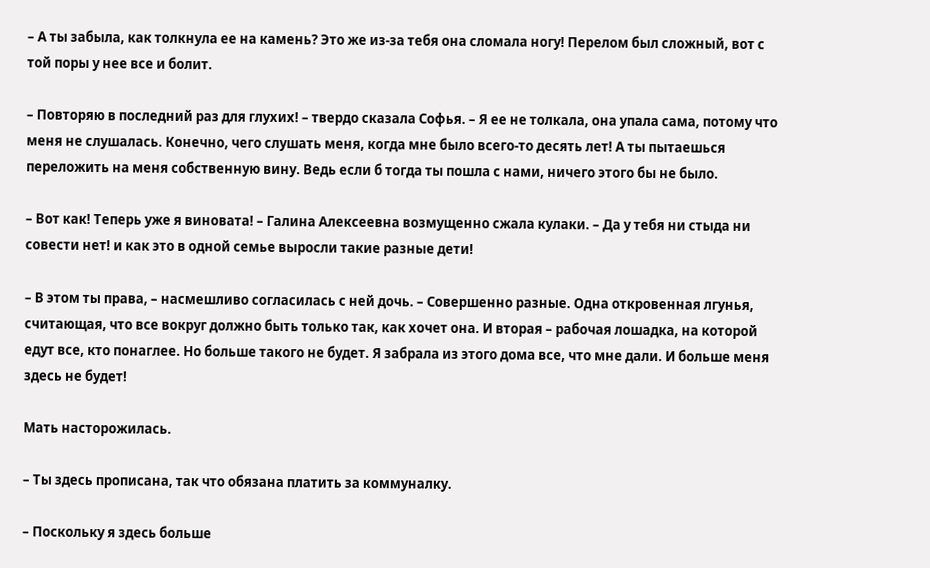– А ты забыла, как толкнула ее на камень? Это же из-за тебя она сломала ногу! Перелом был сложный, вот с той поры у нее все и болит.

– Повторяю в последний раз для глухих! – твердо сказала Софья. – Я ее не толкала, она упала сама, потому что меня не слушалась. Конечно, чего слушать меня, когда мне было всего-то десять лет! А ты пытаешься переложить на меня собственную вину. Ведь если б тогда ты пошла с нами, ничего этого бы не было.

– Вот как! Теперь уже я виновата! – Галина Алексеевна возмущенно сжала кулаки. – Да у тебя ни стыда ни совести нет! и как это в одной семье выросли такие разные дети!

– В этом ты права, – насмешливо согласилась с ней дочь. – Совершенно разные. Одна откровенная лгунья, считающая, что все вокруг должно быть только так, как хочет она. И вторая – рабочая лошадка, на которой едут все, кто понаглее. Но больше такого не будет. Я забрала из этого дома все, что мне дали. И больше меня здесь не будет!

Мать насторожилась.

– Ты здесь прописана, так что обязана платить за коммуналку.

– Поскольку я здесь больше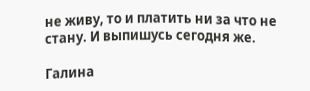не живу, то и платить ни за что не стану. И выпишусь сегодня же.

Галина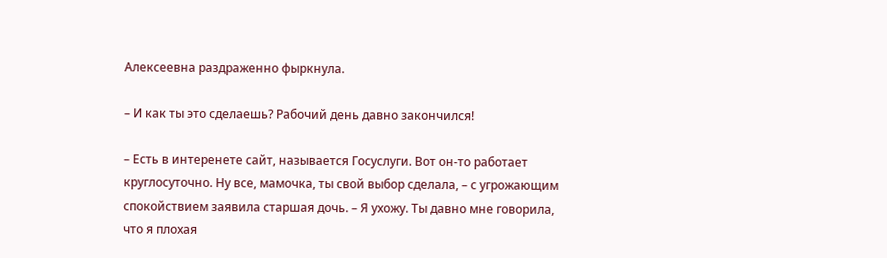Алексеевна раздраженно фыркнула.

– И как ты это сделаешь? Рабочий день давно закончился!

– Есть в интеренете сайт, называется Госуслуги. Вот он-то работает круглосуточно. Ну все, мамочка, ты свой выбор сделала, – с угрожающим спокойствием заявила старшая дочь. – Я ухожу. Ты давно мне говорила, что я плохая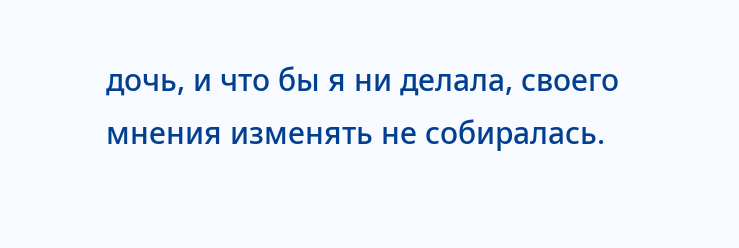дочь, и что бы я ни делала, своего мнения изменять не собиралась.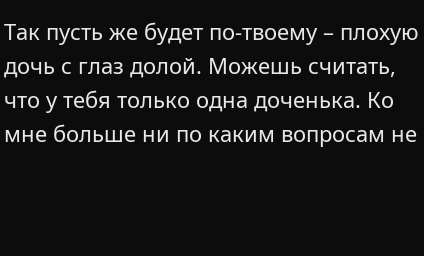Так пусть же будет по-твоему – плохую дочь с глаз долой. Можешь считать, что у тебя только одна доченька. Ко мне больше ни по каким вопросам не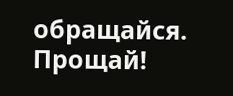обращайся. Прощай!